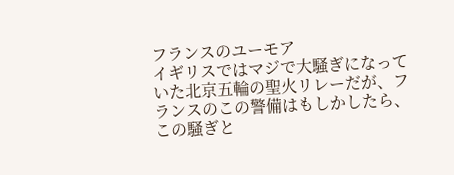フランスのユーモア
イギリスではマジで大騒ぎになっていた北京五輪の聖火リレーだが、フランスのこの警備はもしかしたら、この騒ぎと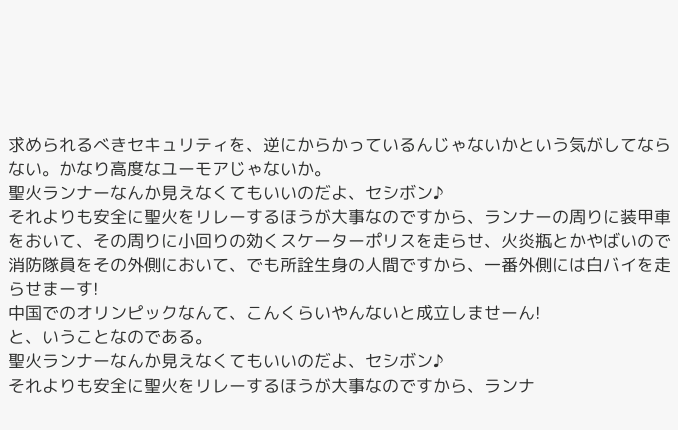求められるべきセキュリティを、逆にからかっているんじゃないかという気がしてならない。かなり高度なユーモアじゃないか。
聖火ランナーなんか見えなくてもいいのだよ、セシボン♪
それよりも安全に聖火をリレーするほうが大事なのですから、ランナーの周りに装甲車をおいて、その周りに小回りの効くスケーターポリスを走らせ、火炎瓶とかやばいので消防隊員をその外側において、でも所詮生身の人間ですから、一番外側には白バイを走らせまーす!
中国でのオリンピックなんて、こんくらいやんないと成立しませーん!
と、いうことなのである。
聖火ランナーなんか見えなくてもいいのだよ、セシボン♪
それよりも安全に聖火をリレーするほうが大事なのですから、ランナ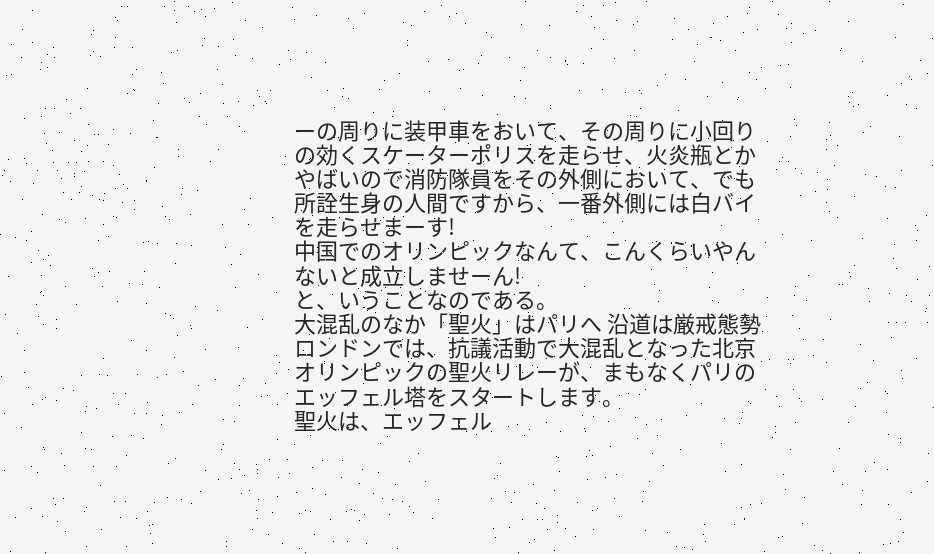ーの周りに装甲車をおいて、その周りに小回りの効くスケーターポリスを走らせ、火炎瓶とかやばいので消防隊員をその外側において、でも所詮生身の人間ですから、一番外側には白バイを走らせまーす!
中国でのオリンピックなんて、こんくらいやんないと成立しませーん!
と、いうことなのである。
大混乱のなか「聖火」はパリへ 沿道は厳戒態勢
ロンドンでは、抗議活動で大混乱となった北京オリンピックの聖火リレーが、まもなくパリのエッフェル塔をスタートします。
聖火は、エッフェル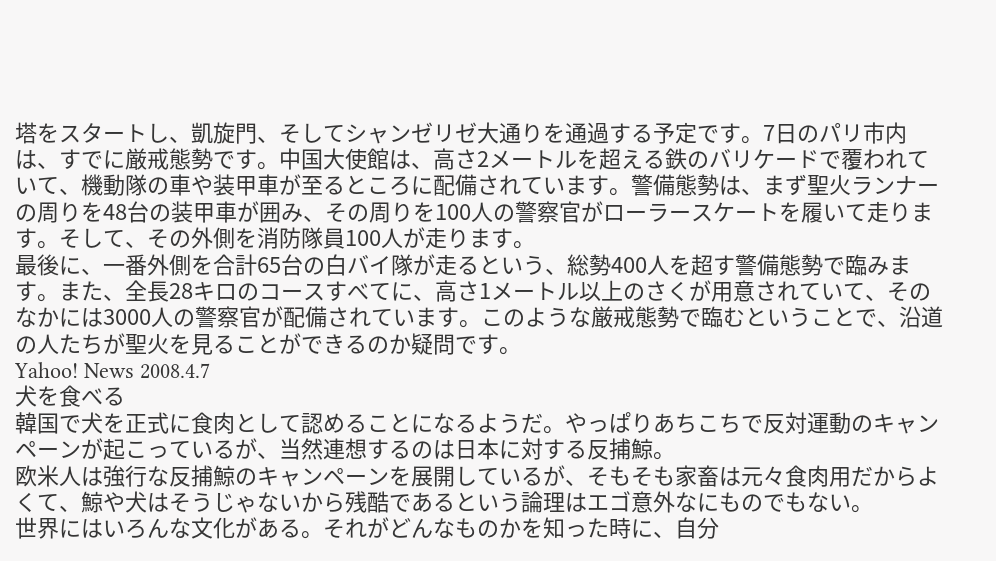塔をスタートし、凱旋門、そしてシャンゼリゼ大通りを通過する予定です。7日のパリ市内は、すでに厳戒態勢です。中国大使館は、高さ2メートルを超える鉄のバリケードで覆われていて、機動隊の車や装甲車が至るところに配備されています。警備態勢は、まず聖火ランナーの周りを48台の装甲車が囲み、その周りを100人の警察官がローラースケートを履いて走ります。そして、その外側を消防隊員100人が走ります。
最後に、一番外側を合計65台の白バイ隊が走るという、総勢400人を超す警備態勢で臨みます。また、全長28キロのコースすべてに、高さ1メートル以上のさくが用意されていて、そのなかには3000人の警察官が配備されています。このような厳戒態勢で臨むということで、沿道の人たちが聖火を見ることができるのか疑問です。
Yahoo! News 2008.4.7
犬を食べる
韓国で犬を正式に食肉として認めることになるようだ。やっぱりあちこちで反対運動のキャンペーンが起こっているが、当然連想するのは日本に対する反捕鯨。
欧米人は強行な反捕鯨のキャンペーンを展開しているが、そもそも家畜は元々食肉用だからよくて、鯨や犬はそうじゃないから残酷であるという論理はエゴ意外なにものでもない。
世界にはいろんな文化がある。それがどんなものかを知った時に、自分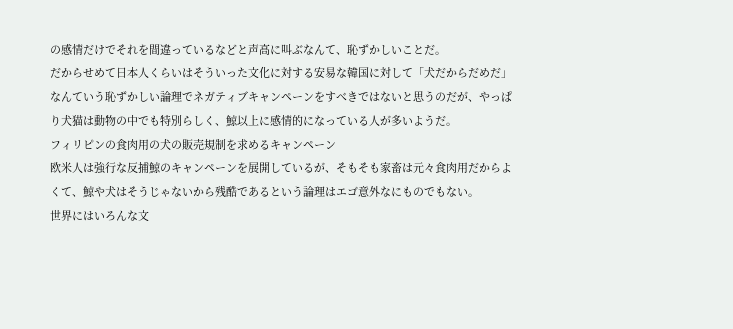の感情だけでそれを間違っているなどと声高に叫ぶなんて、恥ずかしいことだ。
だからせめて日本人くらいはそういった文化に対する安易な韓国に対して「犬だからだめだ」なんていう恥ずかしい論理でネガティブキャンペーンをすべきではないと思うのだが、やっぱり犬猫は動物の中でも特別らしく、鯨以上に感情的になっている人が多いようだ。
フィリピンの食肉用の犬の販売規制を求めるキャンペーン
欧米人は強行な反捕鯨のキャンペーンを展開しているが、そもそも家畜は元々食肉用だからよくて、鯨や犬はそうじゃないから残酷であるという論理はエゴ意外なにものでもない。
世界にはいろんな文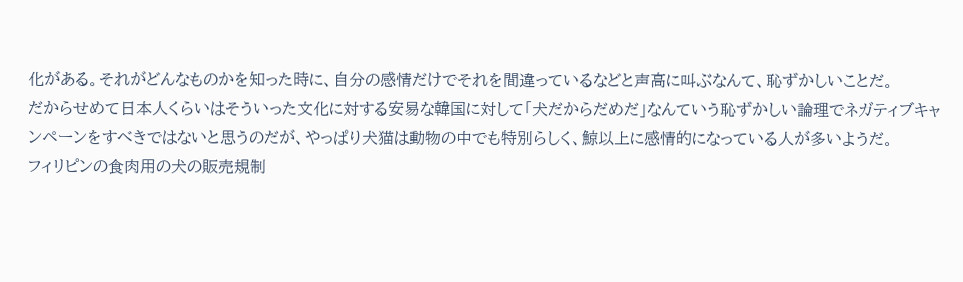化がある。それがどんなものかを知った時に、自分の感情だけでそれを間違っているなどと声高に叫ぶなんて、恥ずかしいことだ。
だからせめて日本人くらいはそういった文化に対する安易な韓国に対して「犬だからだめだ」なんていう恥ずかしい論理でネガティブキャンペーンをすべきではないと思うのだが、やっぱり犬猫は動物の中でも特別らしく、鯨以上に感情的になっている人が多いようだ。
フィリピンの食肉用の犬の販売規制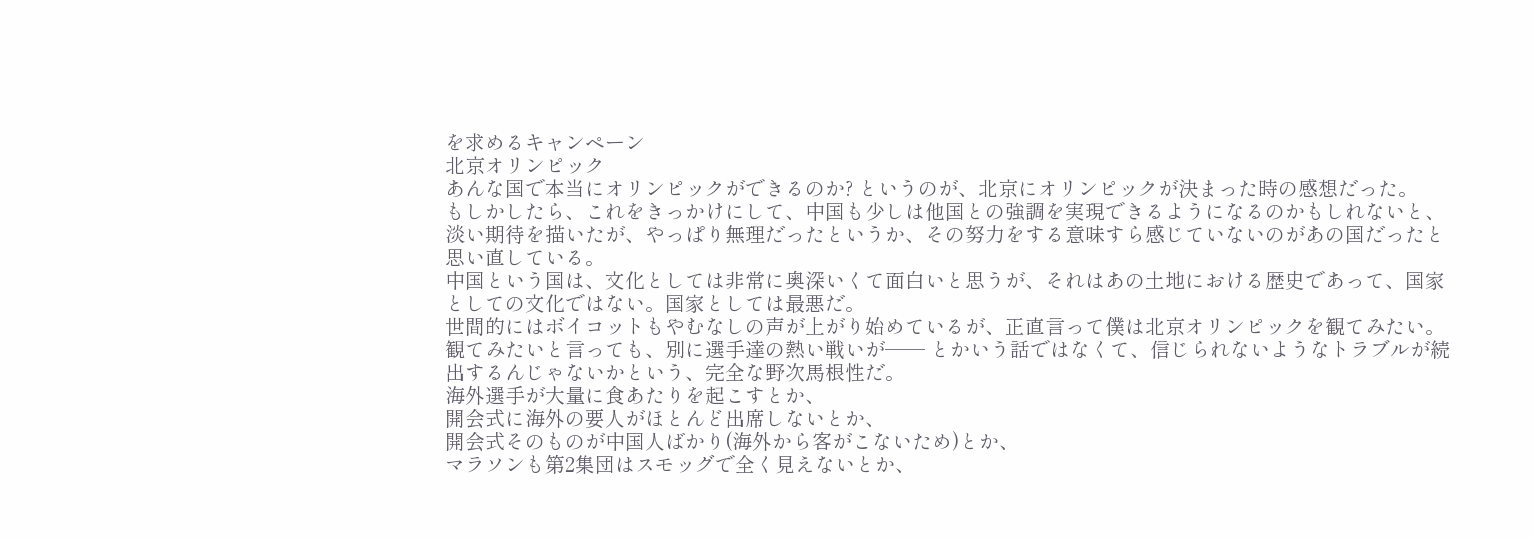を求めるキャンペーン
北京オリンピック
あんな国で本当にオリンピックができるのか? というのが、北京にオリンピックが決まった時の感想だった。
もしかしたら、これをきっかけにして、中国も少しは他国との強調を実現できるようになるのかもしれないと、淡い期待を描いたが、やっぱり無理だったというか、その努力をする意味すら感じていないのがあの国だったと思い直している。
中国という国は、文化としては非常に奥深いくて面白いと思うが、それはあの土地における歴史であって、国家としての文化ではない。国家としては最悪だ。
世間的にはボイコットもやむなしの声が上がり始めているが、正直言って僕は北京オリンピックを観てみたい。
観てみたいと言っても、別に選手達の熱い戦いが── とかいう話ではなくて、信じられないようなトラブルが続出するんじゃないかという、完全な野次馬根性だ。
海外選手が大量に食あたりを起こすとか、
開会式に海外の要人がほとんど出席しないとか、
開会式そのものが中国人ばかり(海外から客がこないため)とか、
マラソンも第2集団はスモッグで全く見えないとか、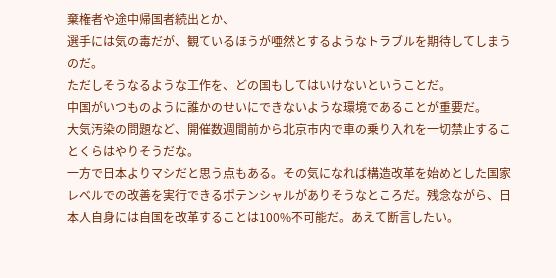棄権者や途中帰国者続出とか、
選手には気の毒だが、観ているほうが唖然とするようなトラブルを期待してしまうのだ。
ただしそうなるような工作を、どの国もしてはいけないということだ。
中国がいつものように誰かのせいにできないような環境であることが重要だ。
大気汚染の問題など、開催数週間前から北京市内で車の乗り入れを一切禁止することくらはやりそうだな。
一方で日本よりマシだと思う点もある。その気になれば構造改革を始めとした国家レベルでの改善を実行できるポテンシャルがありそうなところだ。残念ながら、日本人自身には自国を改革することは100%不可能だ。あえて断言したい。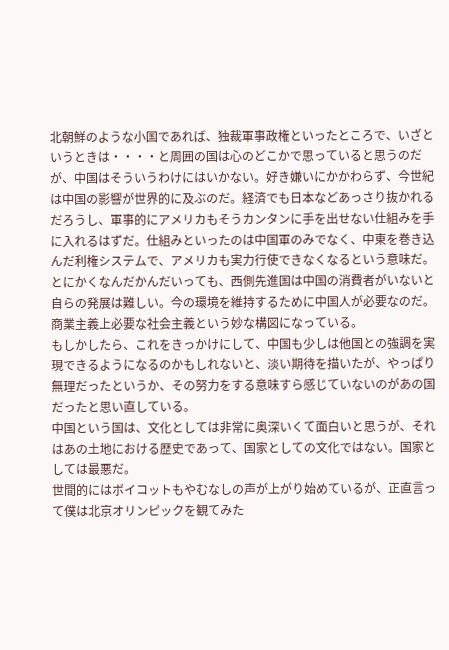北朝鮮のような小国であれば、独裁軍事政権といったところで、いざというときは・・・・と周囲の国は心のどこかで思っていると思うのだが、中国はそういうわけにはいかない。好き嫌いにかかわらず、今世紀は中国の影響が世界的に及ぶのだ。経済でも日本などあっさり抜かれるだろうし、軍事的にアメリカもそうカンタンに手を出せない仕組みを手に入れるはずだ。仕組みといったのは中国軍のみでなく、中東を巻き込んだ利権システムで、アメリカも実力行使できなくなるという意味だ。
とにかくなんだかんだいっても、西側先進国は中国の消費者がいないと自らの発展は難しい。今の環境を維持するために中国人が必要なのだ。
商業主義上必要な社会主義という妙な構図になっている。
もしかしたら、これをきっかけにして、中国も少しは他国との強調を実現できるようになるのかもしれないと、淡い期待を描いたが、やっぱり無理だったというか、その努力をする意味すら感じていないのがあの国だったと思い直している。
中国という国は、文化としては非常に奥深いくて面白いと思うが、それはあの土地における歴史であって、国家としての文化ではない。国家としては最悪だ。
世間的にはボイコットもやむなしの声が上がり始めているが、正直言って僕は北京オリンピックを観てみた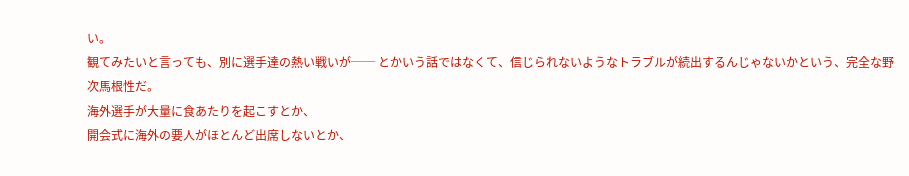い。
観てみたいと言っても、別に選手達の熱い戦いが── とかいう話ではなくて、信じられないようなトラブルが続出するんじゃないかという、完全な野次馬根性だ。
海外選手が大量に食あたりを起こすとか、
開会式に海外の要人がほとんど出席しないとか、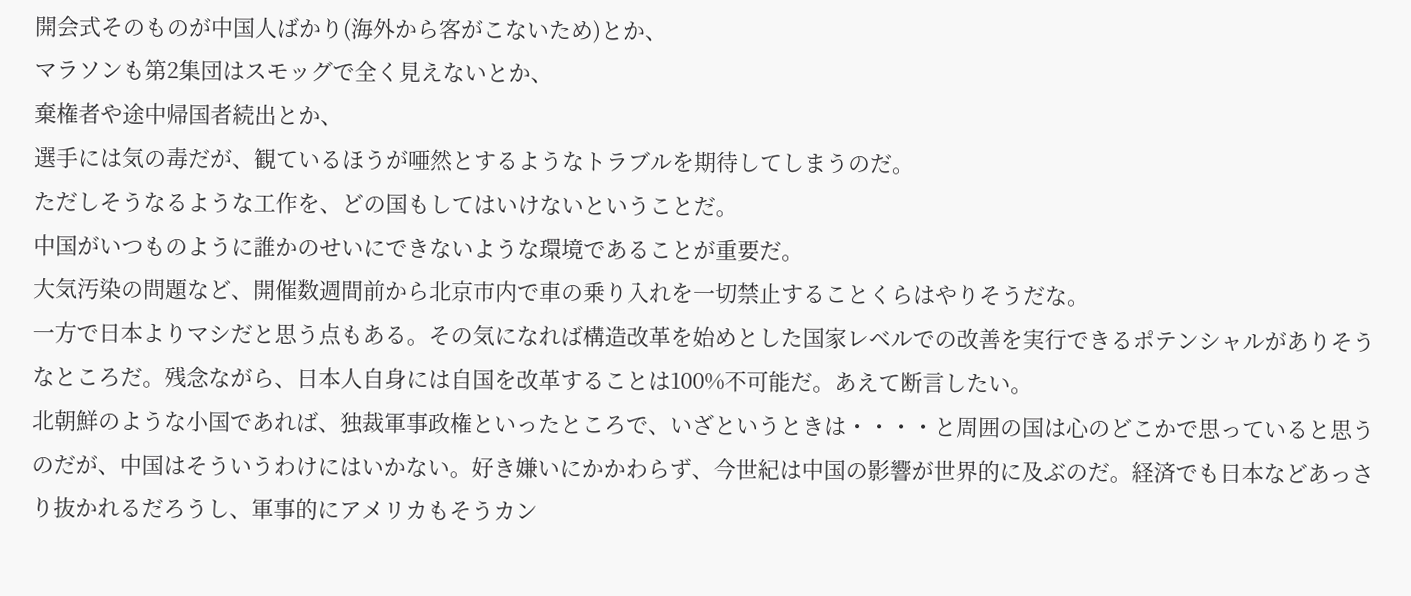開会式そのものが中国人ばかり(海外から客がこないため)とか、
マラソンも第2集団はスモッグで全く見えないとか、
棄権者や途中帰国者続出とか、
選手には気の毒だが、観ているほうが唖然とするようなトラブルを期待してしまうのだ。
ただしそうなるような工作を、どの国もしてはいけないということだ。
中国がいつものように誰かのせいにできないような環境であることが重要だ。
大気汚染の問題など、開催数週間前から北京市内で車の乗り入れを一切禁止することくらはやりそうだな。
一方で日本よりマシだと思う点もある。その気になれば構造改革を始めとした国家レベルでの改善を実行できるポテンシャルがありそうなところだ。残念ながら、日本人自身には自国を改革することは100%不可能だ。あえて断言したい。
北朝鮮のような小国であれば、独裁軍事政権といったところで、いざというときは・・・・と周囲の国は心のどこかで思っていると思うのだが、中国はそういうわけにはいかない。好き嫌いにかかわらず、今世紀は中国の影響が世界的に及ぶのだ。経済でも日本などあっさり抜かれるだろうし、軍事的にアメリカもそうカン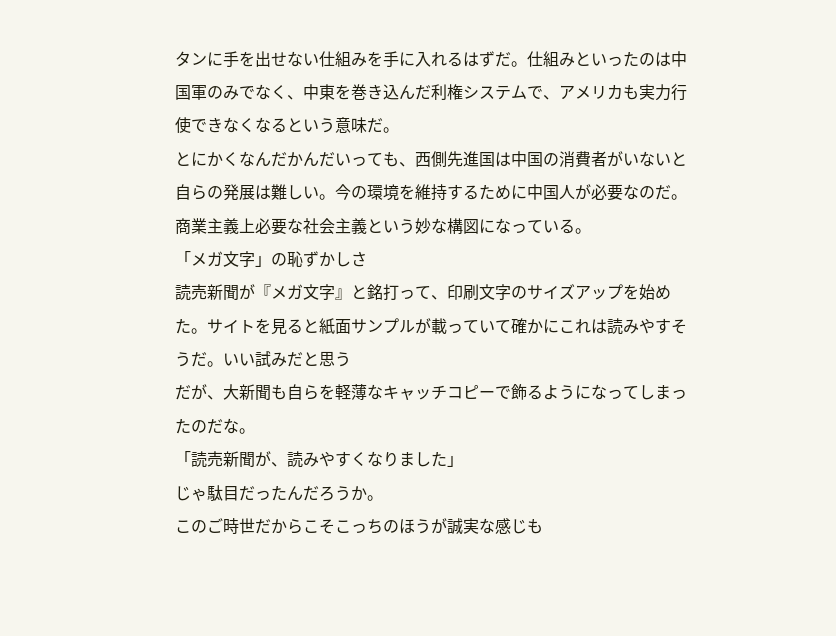タンに手を出せない仕組みを手に入れるはずだ。仕組みといったのは中国軍のみでなく、中東を巻き込んだ利権システムで、アメリカも実力行使できなくなるという意味だ。
とにかくなんだかんだいっても、西側先進国は中国の消費者がいないと自らの発展は難しい。今の環境を維持するために中国人が必要なのだ。
商業主義上必要な社会主義という妙な構図になっている。
「メガ文字」の恥ずかしさ
読売新聞が『メガ文字』と銘打って、印刷文字のサイズアップを始めた。サイトを見ると紙面サンプルが載っていて確かにこれは読みやすそうだ。いい試みだと思う
だが、大新聞も自らを軽薄なキャッチコピーで飾るようになってしまったのだな。
「読売新聞が、読みやすくなりました」
じゃ駄目だったんだろうか。
このご時世だからこそこっちのほうが誠実な感じも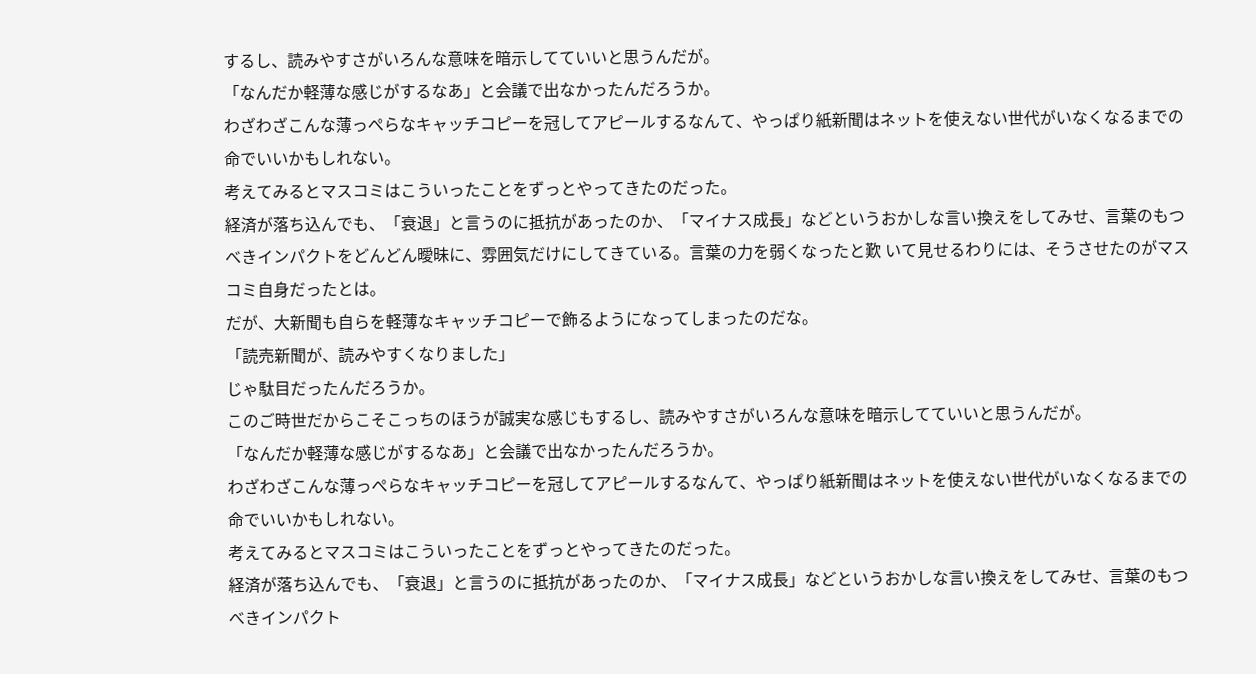するし、読みやすさがいろんな意味を暗示してていいと思うんだが。
「なんだか軽薄な感じがするなあ」と会議で出なかったんだろうか。
わざわざこんな薄っぺらなキャッチコピーを冠してアピールするなんて、やっぱり紙新聞はネットを使えない世代がいなくなるまでの命でいいかもしれない。
考えてみるとマスコミはこういったことをずっとやってきたのだった。
経済が落ち込んでも、「衰退」と言うのに抵抗があったのか、「マイナス成長」などというおかしな言い換えをしてみせ、言葉のもつべきインパクトをどんどん曖昧に、雰囲気だけにしてきている。言葉の力を弱くなったと歎 いて見せるわりには、そうさせたのがマスコミ自身だったとは。
だが、大新聞も自らを軽薄なキャッチコピーで飾るようになってしまったのだな。
「読売新聞が、読みやすくなりました」
じゃ駄目だったんだろうか。
このご時世だからこそこっちのほうが誠実な感じもするし、読みやすさがいろんな意味を暗示してていいと思うんだが。
「なんだか軽薄な感じがするなあ」と会議で出なかったんだろうか。
わざわざこんな薄っぺらなキャッチコピーを冠してアピールするなんて、やっぱり紙新聞はネットを使えない世代がいなくなるまでの命でいいかもしれない。
考えてみるとマスコミはこういったことをずっとやってきたのだった。
経済が落ち込んでも、「衰退」と言うのに抵抗があったのか、「マイナス成長」などというおかしな言い換えをしてみせ、言葉のもつべきインパクト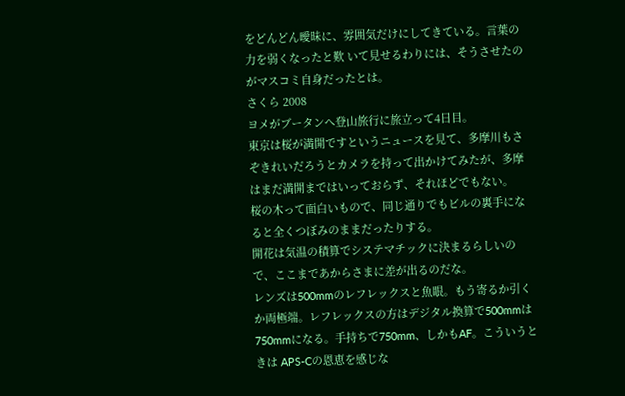をどんどん曖昧に、雰囲気だけにしてきている。言葉の力を弱くなったと歎 いて見せるわりには、そうさせたのがマスコミ自身だったとは。
さくら 2008
ヨメがブータンへ登山旅行に旅立って4日目。
東京は桜が満開ですというニュースを見て、多摩川もさぞきれいだろうとカメラを持って出かけてみたが、多摩はまだ満開まではいっておらず、それほどでもない。
桜の木って面白いもので、同じ通りでもビルの裏手になると全くつぼみのままだったりする。
開花は気温の積算でシステマチックに決まるらしいので、ここまであからさまに差が出るのだな。
レンズは500mmのレフレックスと魚眼。もう寄るか引くか両極端。レフレックスの方はデジタル換算で500mmは750mmになる。手持ちで750mm、しかもAF。こういうときは APS-Cの恩恵を感じな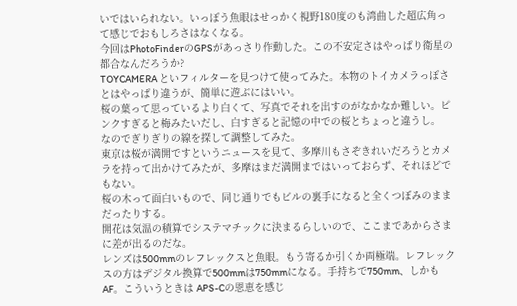いではいられない。いっぽう魚眼はせっかく視野180度のも湾曲した超広角って感じでおもしろさはなくなる。
今回はPhotoFinderのGPSがあっさり作動した。この不安定さはやっぱり衛星の都合なんだろうか?
TOYCAMERA といフィルターを見つけて使ってみた。本物のトイカメラっぽさとはやっぱり違うが、簡単に遊ぶにはいい。
桜の葉って思っているより白くて、写真でそれを出すのがなかなか難しい。ピンクすぎると梅みたいだし、白すぎると記憶の中での桜とちょっと違うし。
なのでぎりぎりの線を探して調整してみた。
東京は桜が満開ですというニュースを見て、多摩川もさぞきれいだろうとカメラを持って出かけてみたが、多摩はまだ満開まではいっておらず、それほどでもない。
桜の木って面白いもので、同じ通りでもビルの裏手になると全くつぼみのままだったりする。
開花は気温の積算でシステマチックに決まるらしいので、ここまであからさまに差が出るのだな。
レンズは500mmのレフレックスと魚眼。もう寄るか引くか両極端。レフレックスの方はデジタル換算で500mmは750mmになる。手持ちで750mm、しかもAF。こういうときは APS-Cの恩恵を感じ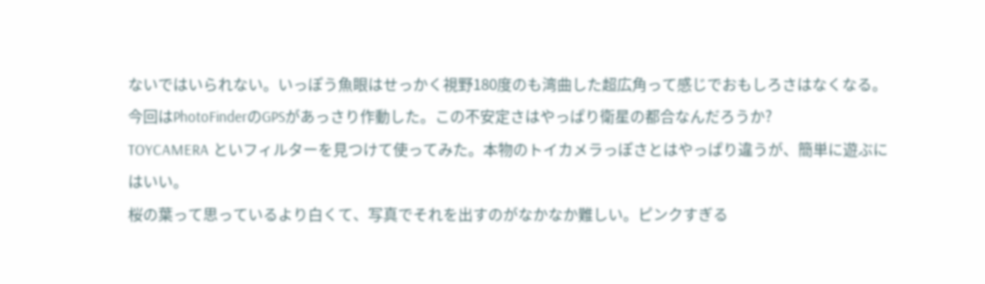ないではいられない。いっぽう魚眼はせっかく視野180度のも湾曲した超広角って感じでおもしろさはなくなる。
今回はPhotoFinderのGPSがあっさり作動した。この不安定さはやっぱり衛星の都合なんだろうか?
TOYCAMERA といフィルターを見つけて使ってみた。本物のトイカメラっぽさとはやっぱり違うが、簡単に遊ぶにはいい。
桜の葉って思っているより白くて、写真でそれを出すのがなかなか難しい。ピンクすぎる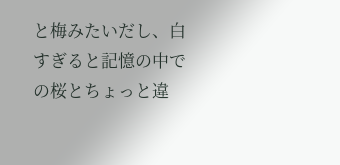と梅みたいだし、白すぎると記憶の中での桜とちょっと違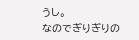うし。
なのでぎりぎりの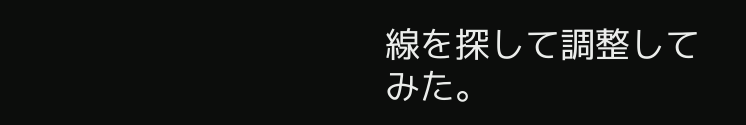線を探して調整してみた。